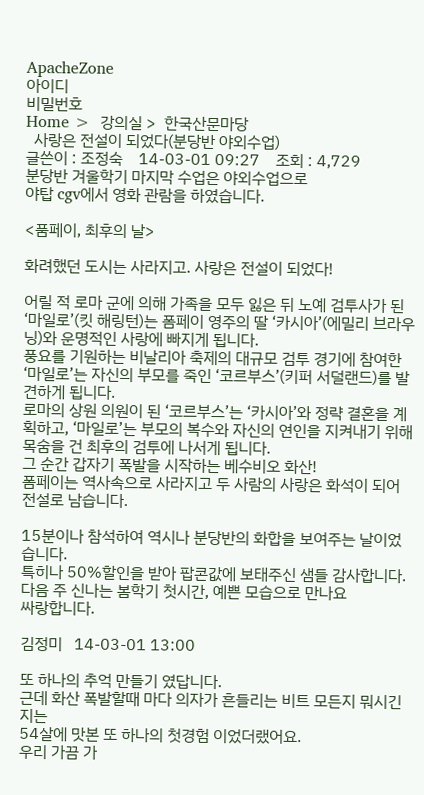ApacheZone
아이디
비밀번호
Home >  강의실 >  한국산문마당
  사랑은 전설이 되었다(분당반 야외수업)
글쓴이 : 조정숙    14-03-01 09:27    조회 : 4,729
분당반 겨울학기 마지막 수업은 야외수업으로
야탑 cgv에서 영화 관람을 하였습니다.

<품페이, 최후의 날>

화려했던 도시는 사라지고. 사랑은 전설이 되었다!

어릴 적 로마 군에 의해 가족을 모두 잃은 뒤 노예 검투사가 된 ‘마일로’(킷 해링턴)는 폼페이 영주의 딸 ‘카시아’(에밀리 브라우닝)와 운명적인 사랑에 빠지게 됩니다.
풍요를 기원하는 비날리아 축제의 대규모 검투 경기에 참여한 ‘마일로’는 자신의 부모를 죽인 ‘코르부스’(키퍼 서덜랜드)를 발견하게 됩니다.
로마의 상원 의원이 된 ‘코르부스’는 ‘카시아’와 정략 결혼을 계획하고, ‘마일로’는 부모의 복수와 자신의 연인을 지켜내기 위해 목숨을 건 최후의 검투에 나서게 됩니다.
그 순간 갑자기 폭발을 시작하는 베수비오 화산!
폼페이는 역사속으로 사라지고 두 사람의 사랑은 화석이 되어 전설로 남습니다.

15분이나 참석하여 역시나 분당반의 화합을 보여주는 날이었습니다.
특히나 50%할인을 받아 팝콘값에 보태주신 샘들 감사합니다.
다음 주 신나는 봄학기 첫시간, 예쁜 모습으로 만나요
싸랑합니다.

김정미   14-03-01 13:00

또 하나의 추억 만들기 였답니다.
근데 화산 폭발할때 마다 의자가 흔들리는 비트 모든지 뭐시긴지는
54살에 맛본 또 하나의 첫경험 이었더랬어요.
우리 가끔 가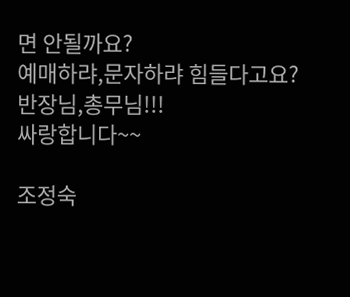면 안될까요?
예매하랴,문자하랴 힘들다고요?
반장님,총무님!!!
싸랑합니다~~

조정숙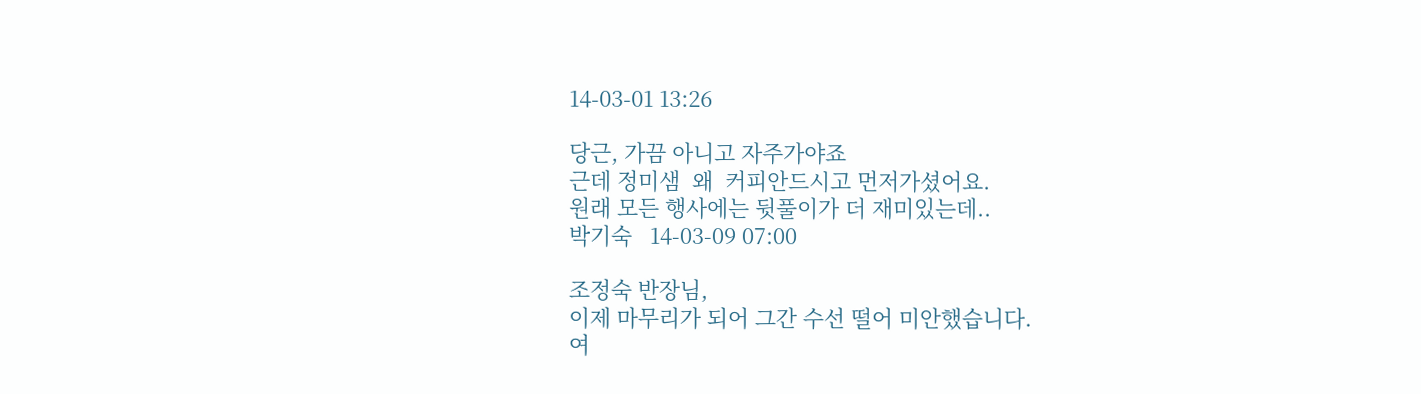14-03-01 13:26

당근, 가끔 아니고 자주가야죠
근데 정미샘  왜  커피안드시고 먼저가셨어요.
원래 모든 행사에는 뒷풀이가 더 재미있는데..
박기숙   14-03-09 07:00

조정숙 반장님,
이제 마무리가 되어 그간 수선 떨어 미안했습니다.
여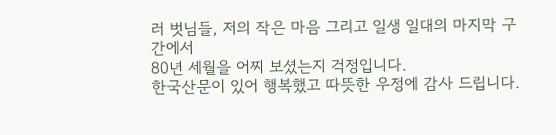러 벗님들, 저의 작은 마음 그리고 일생 일대의 마지막 구간에서
80년 세월을 어찌 보셨는지 걱정입니다.
한국산문이 있어 행복했고 따뜻한 우정에 감사 드립니다.